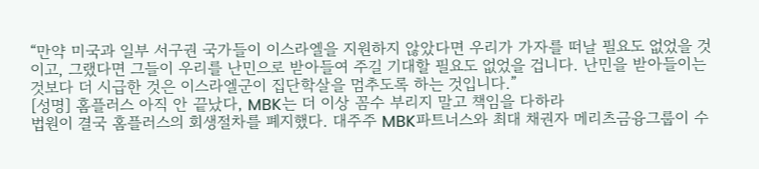“만약 미국과 일부 서구권 국가들이 이스라엘을 지원하지 않았다면 우리가 가자를 떠날 필요도 없었을 것이고, 그랬다면 그들이 우리를 난민으로 받아들여 주길 기대할 필요도 없었을 겁니다. 난민을 받아들이는 것보다 더 시급한 것은 이스라엘군이 집단학살을 멈추도록 하는 것입니다.”
[성명] 홈플러스 아직 안 끝났다, MBK는 더 이상 꼼수 부리지 말고 책임을 다하라
법원이 결국 홈플러스의 회생절차를 폐지했다. 대주주 MBK파트너스와 최대 채권자 메리츠금융그룹이 수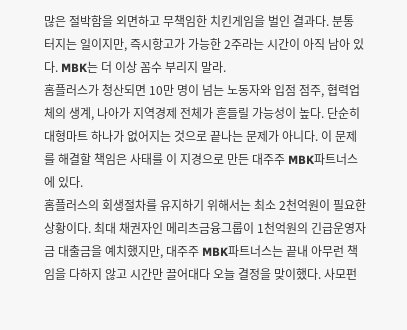많은 절박함을 외면하고 무책임한 치킨게임을 벌인 결과다. 분통 터지는 일이지만, 즉시항고가 가능한 2주라는 시간이 아직 남아 있다. MBK는 더 이상 꼼수 부리지 말라.
홈플러스가 청산되면 10만 명이 넘는 노동자와 입점 점주, 협력업체의 생계, 나아가 지역경제 전체가 흔들릴 가능성이 높다. 단순히 대형마트 하나가 없어지는 것으로 끝나는 문제가 아니다. 이 문제를 해결할 책임은 사태를 이 지경으로 만든 대주주 MBK파트너스에 있다.
홈플러스의 회생절차를 유지하기 위해서는 최소 2천억원이 필요한 상황이다. 최대 채권자인 메리츠금융그룹이 1천억원의 긴급운영자금 대출금을 예치했지만, 대주주 MBK파트너스는 끝내 아무런 책임을 다하지 않고 시간만 끌어대다 오늘 결정을 맞이했다. 사모펀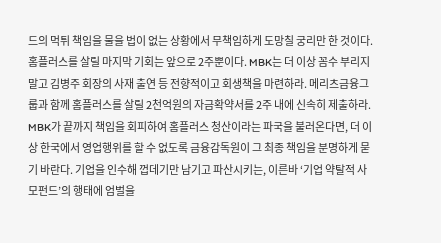드의 먹튀 책임을 물을 법이 없는 상황에서 무책임하게 도망칠 궁리만 한 것이다.
홈플러스를 살릴 마지막 기회는 앞으로 2주뿐이다. MBK는 더 이상 꼼수 부리지 말고 김병주 회장의 사재 출연 등 전향적이고 회생책을 마련하라. 메리츠금융그룹과 함께 홈플러스를 살릴 2천억원의 자금확약서를 2주 내에 신속히 제출하라.
MBK가 끝까지 책임을 회피하여 홈플러스 청산이라는 파국을 불러온다면, 더 이상 한국에서 영업행위를 할 수 없도록 금융감독원이 그 최종 책임을 분명하게 묻기 바란다. 기업을 인수해 껍데기만 남기고 파산시키는, 이른바 ‘기업 약탈적 사모펀드’의 행태에 엄벌을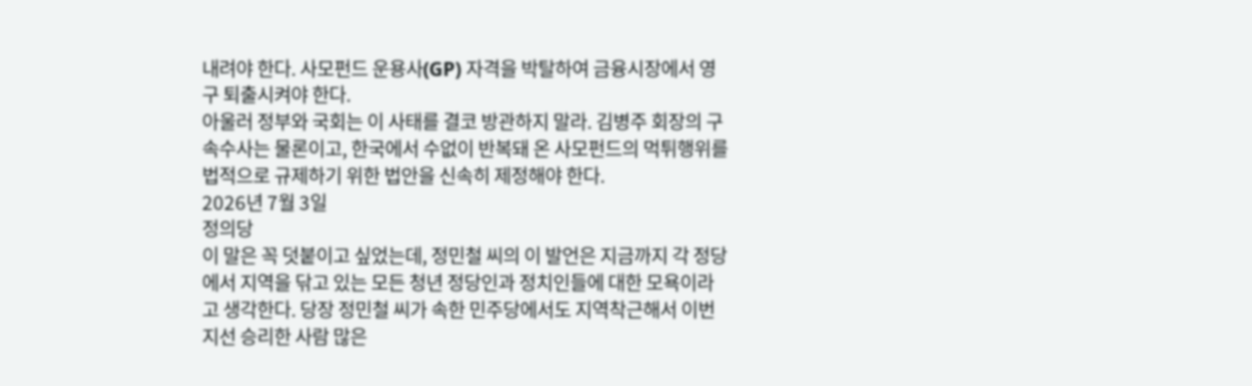내려야 한다. 사모펀드 운용사(GP) 자격을 박탈하여 금융시장에서 영구 퇴출시켜야 한다.
아울러 정부와 국회는 이 사태를 결코 방관하지 말라. 김병주 회장의 구속수사는 물론이고, 한국에서 수없이 반복돼 온 사모펀드의 먹튀행위를 법적으로 규제하기 위한 법안을 신속히 제정해야 한다.
2026년 7월 3일
정의당
이 말은 꼭 덧붙이고 싶었는데, 정민철 씨의 이 발언은 지금까지 각 정당에서 지역을 닦고 있는 모든 청년 정당인과 정치인들에 대한 모욕이라고 생각한다. 당장 정민철 씨가 속한 민주당에서도 지역착근해서 이번 지선 승리한 사람 많은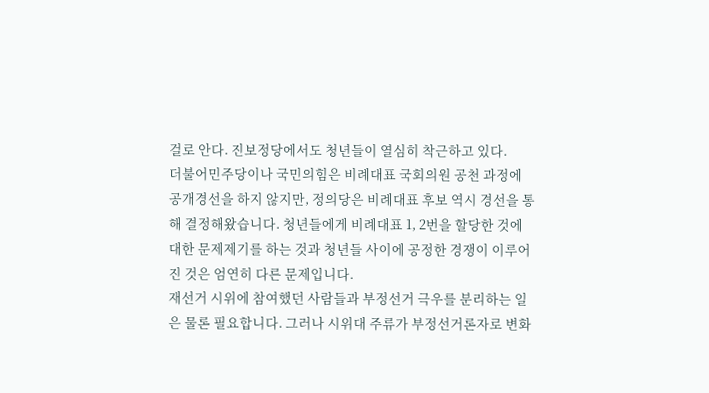걸로 안다. 진보정당에서도 청년들이 열심히 착근하고 있다.
더불어민주당이나 국민의힘은 비례대표 국회의원 공천 과정에 공개경선을 하지 않지만, 정의당은 비례대표 후보 역시 경선을 통해 결정해왔습니다. 청년들에게 비례대표 1, 2번을 할당한 것에 대한 문제제기를 하는 것과 청년들 사이에 공정한 경쟁이 이루어진 것은 엄연히 다른 문제입니다.
재선거 시위에 참여했던 사람들과 부정선거 극우를 분리하는 일은 물론 필요합니다. 그러나 시위대 주류가 부정선거론자로 변화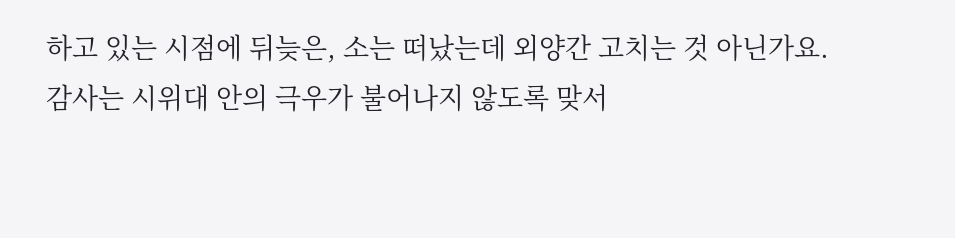하고 있는 시점에 뒤늦은, 소는 떠났는데 외양간 고치는 것 아닌가요.
감사는 시위대 안의 극우가 불어나지 않도록 맞서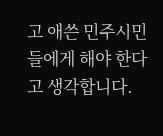고 애쓴 민주시민들에게 해야 한다고 생각합니다.